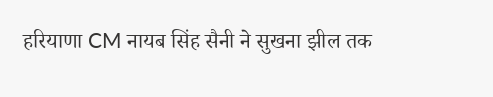हरियाणा CM नायब सिंह सैनी ने सुखना झील तक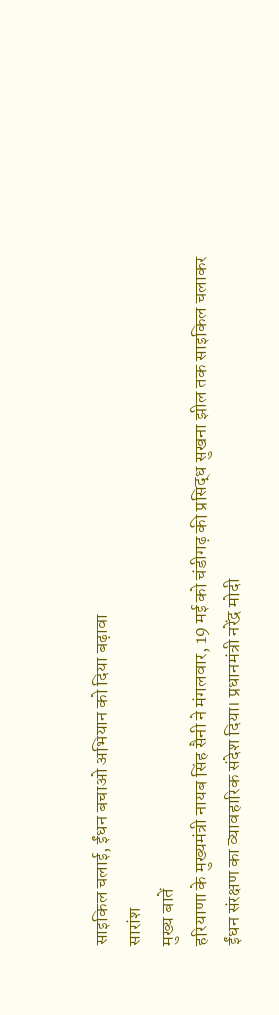साइकिल चलाई, ईंधन बचाओ अभियान को दिया बढ़ावा
सारांश
मुख्य बातें
हरियाणा के मुख्यमंत्री नायब सिंह सैनी ने मंगलवार, 19 मई को चंडीगढ़ की प्रसिद्ध सुखना झील तक साइकिल चलाकर ईंधन संरक्षण का व्यावहारिक संदेश दिया। प्रधानमंत्री नरेंद्र मोदी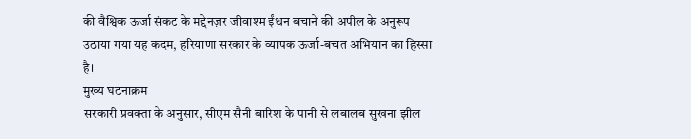की वैश्विक ऊर्जा संकट के मद्देनज़र जीवाश्म ईंधन बचाने की अपील के अनुरूप उठाया गया यह कदम, हरियाणा सरकार के व्यापक ऊर्जा-बचत अभियान का हिस्सा है।
मुख्य घटनाक्रम
सरकारी प्रवक्ता के अनुसार, सीएम सैनी बारिश के पानी से लबालब सुखना झील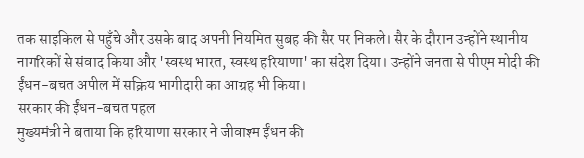तक साइकिल से पहुँचे और उसके बाद अपनी नियमित सुबह की सैर पर निकले। सैर के दौरान उन्होंने स्थानीय नागरिकों से संवाद किया और 'स्वस्थ भारत, स्वस्थ हरियाणा' का संदेश दिया। उन्होंने जनता से पीएम मोदी की ईंधन-बचत अपील में सक्रिय भागीदारी का आग्रह भी किया।
सरकार की ईंधन-बचत पहल
मुख्यमंत्री ने बताया कि हरियाणा सरकार ने जीवाश्म ईंधन की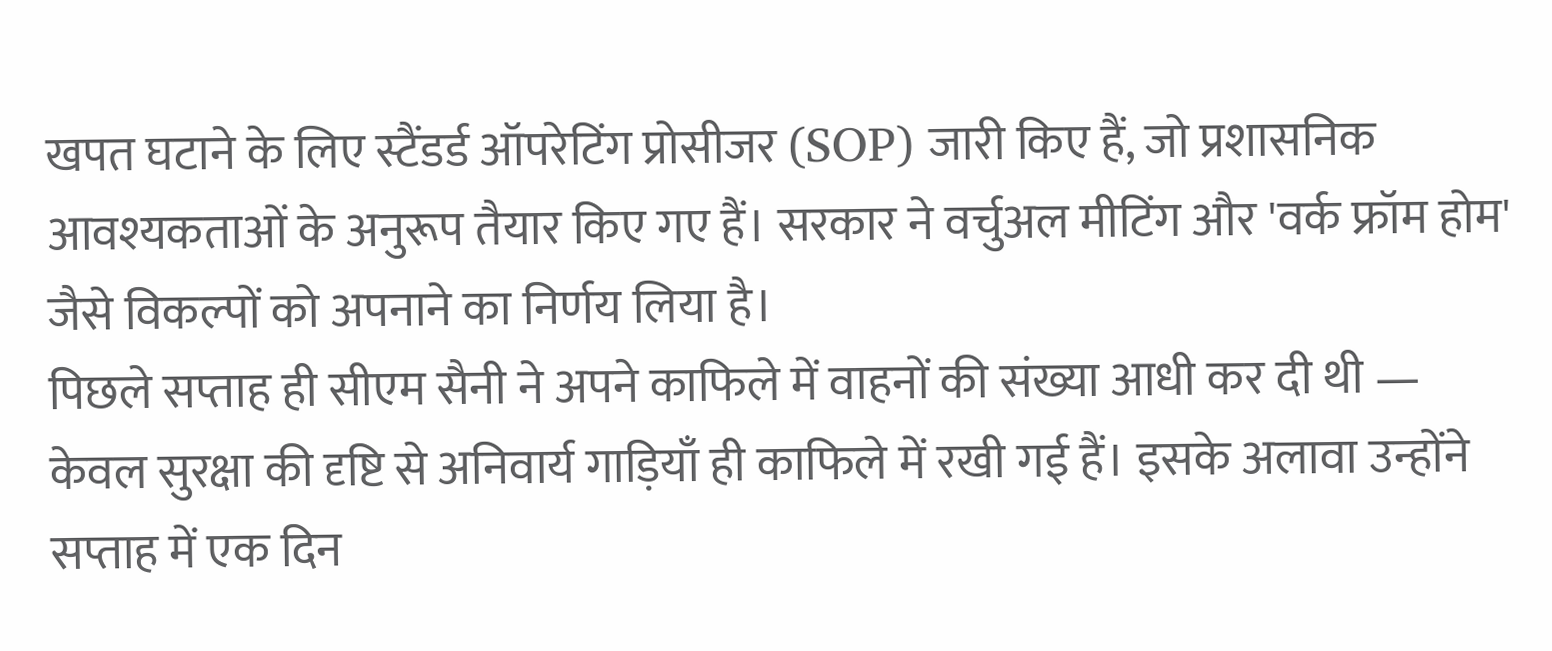खपत घटाने के लिए स्टैंडर्ड ऑपरेटिंग प्रोसीजर (SOP) जारी किए हैं, जो प्रशासनिक आवश्यकताओं के अनुरूप तैयार किए गए हैं। सरकार ने वर्चुअल मीटिंग और 'वर्क फ्रॉम होम' जैसे विकल्पों को अपनाने का निर्णय लिया है।
पिछले सप्ताह ही सीएम सैनी ने अपने काफिले में वाहनों की संख्या आधी कर दी थी — केवल सुरक्षा की दृष्टि से अनिवार्य गाड़ियाँ ही काफिले में रखी गई हैं। इसके अलावा उन्होंने सप्ताह में एक दिन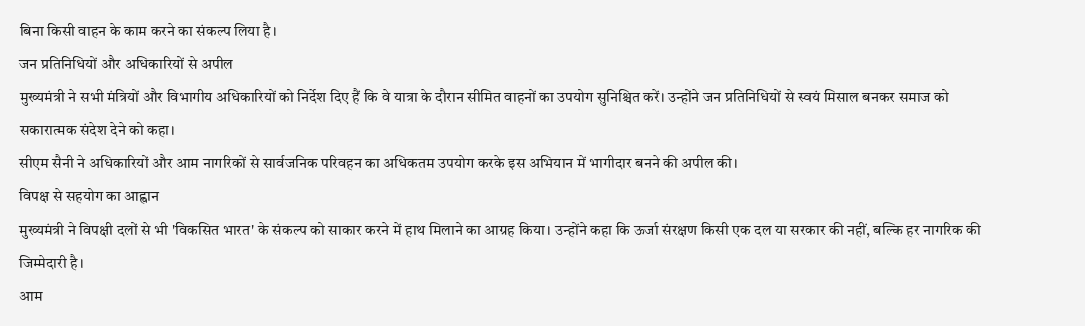बिना किसी वाहन के काम करने का संकल्प लिया है।
जन प्रतिनिधियों और अधिकारियों से अपील
मुख्यमंत्री ने सभी मंत्रियों और विभागीय अधिकारियों को निर्देश दिए हैं कि वे यात्रा के दौरान सीमित वाहनों का उपयोग सुनिश्चित करें। उन्होंने जन प्रतिनिधियों से स्वयं मिसाल बनकर समाज को सकारात्मक संदेश देने को कहा।
सीएम सैनी ने अधिकारियों और आम नागरिकों से सार्वजनिक परिवहन का अधिकतम उपयोग करके इस अभियान में भागीदार बनने की अपील की।
विपक्ष से सहयोग का आह्वान
मुख्यमंत्री ने विपक्षी दलों से भी 'विकसित भारत' के संकल्प को साकार करने में हाथ मिलाने का आग्रह किया। उन्होंने कहा कि ऊर्जा संरक्षण किसी एक दल या सरकार की नहीं, बल्कि हर नागरिक की जिम्मेदारी है।
आम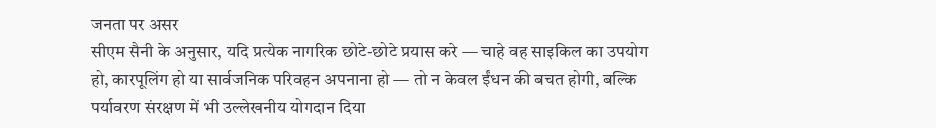जनता पर असर
सीएम सैनी के अनुसार, यदि प्रत्येक नागरिक छोटे-छोटे प्रयास करे — चाहे वह साइकिल का उपयोग हो, कारपूलिंग हो या सार्वजनिक परिवहन अपनाना हो — तो न केवल ईंधन की बचत होगी, बल्कि पर्यावरण संरक्षण में भी उल्लेखनीय योगदान दिया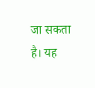जा सकता है। यह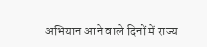अभियान आने वाले दिनों में राज्य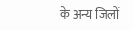के अन्य जिलों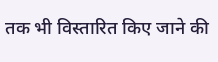तक भी विस्तारित किए जाने की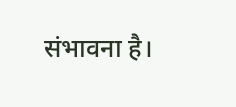संभावना है।